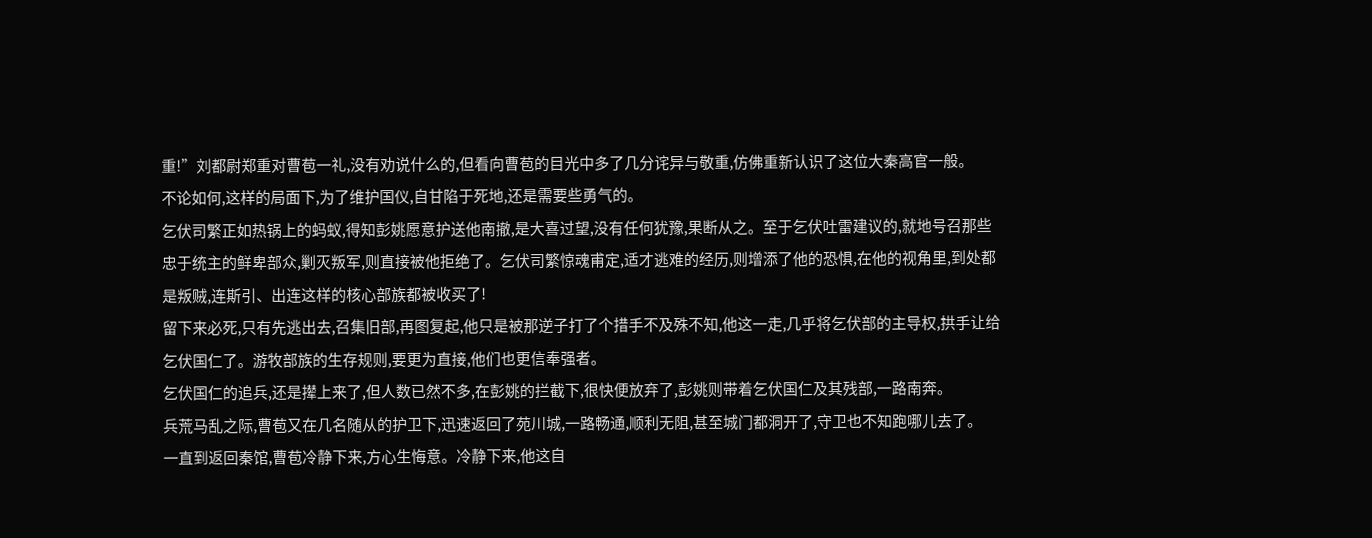重!”刘都尉郑重对曹苞一礼,没有劝说什么的,但看向曹苞的目光中多了几分诧异与敬重,仿佛重新认识了这位大秦高官一般。
不论如何,这样的局面下,为了维护国仪,自甘陷于死地,还是需要些勇气的。
乞伏司繁正如热锅上的蚂蚁,得知彭姚愿意护送他南撤,是大喜过望,没有任何犹豫,果断从之。至于乞伏吐雷建议的,就地号召那些忠于统主的鲜卑部众,剿灭叛军,则直接被他拒绝了。乞伏司繁惊魂甫定,适才逃难的经历,则增添了他的恐惧,在他的视角里,到处都是叛贼,连斯引、出连这样的核心部族都被收买了!
留下来必死,只有先逃出去,召集旧部,再图复起,他只是被那逆子打了个措手不及殊不知,他这一走,几乎将乞伏部的主导权,拱手让给乞伏国仁了。游牧部族的生存规则,要更为直接,他们也更信奉强者。
乞伏国仁的追兵,还是撵上来了,但人数已然不多,在彭姚的拦截下,很快便放弃了,彭姚则带着乞伏国仁及其残部,一路南奔。
兵荒马乱之际,曹苞又在几名随从的护卫下,迅速返回了苑川城,一路畅通,顺利无阻,甚至城门都洞开了,守卫也不知跑哪儿去了。
一直到返回秦馆,曹苞冷静下来,方心生悔意。冷静下来,他这自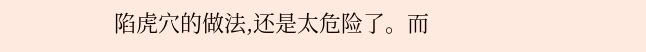陷虎穴的做法,还是太危险了。而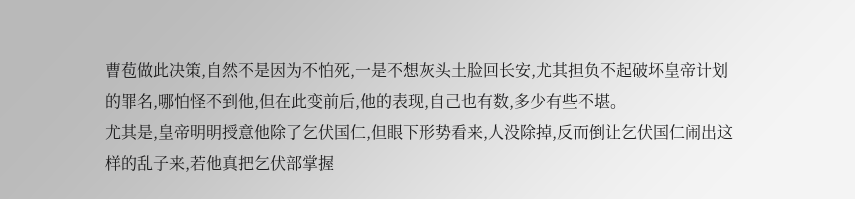曹苞做此决策,自然不是因为不怕死,一是不想灰头土脸回长安,尤其担负不起破坏皇帝计划的罪名,哪怕怪不到他,但在此变前后,他的表现,自己也有数,多少有些不堪。
尤其是,皇帝明明授意他除了乞伏国仁,但眼下形势看来,人没除掉,反而倒让乞伏国仁闹出这样的乱子来,若他真把乞伏部掌握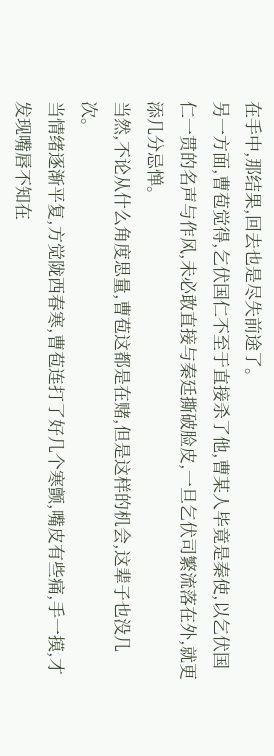在手中,那结果,回去也是尽失前途了。
另一方面,曹苞觉得,乞伏国仁不至于直接杀了他,曹某人毕竟是秦使,以乞伏国仁一贯的名声与作风,未必敢直接与秦廷撕破脸皮,一旦乞伏司繁流落在外,就更添几分忌惮。
当然,不论从什么角度思量,曹苞这都是在赌,但是这样的机会,这辈子也没几次。
当情绪逐渐平复,方觉陇西春寒,曹苞连打了好几个寒颤,嘴皮有些痛,手一摸,才发现嘴唇不知在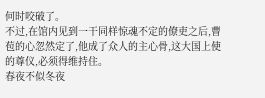何时咬破了。
不过,在馆内见到一干同样惊魂不定的僚吏之后,曹苞的心忽然定了,他成了众人的主心骨,这大国上使的尊仪,必须得维持住。
春夜不似冬夜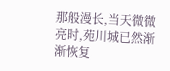那般漫长,当天微微亮时,苑川城已然渐渐恢复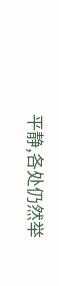平静,各处仍然举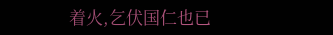着火,乞伏国仁也已